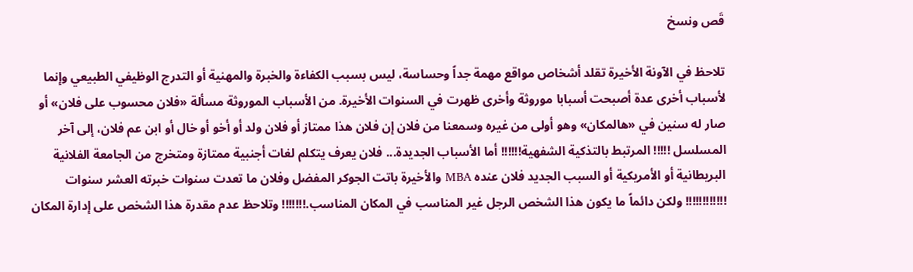قَص ونسخ

تلاحظ في الآونة الأخيرة تقلد أشخاص مواقع مهمة جداً وحساسة، ليس بسبب الكفاءة والخبرة والمهنية أو التدرج الوظيفي الطبيعي وإنما لأسباب أخرى عدة أصبحت أسبابا موروثة وأخرى ظهرت في السنوات الأخيرة. من الأسباب الموروثة مسألة «فلان محسوب على فلان» أو صار له سنين في «هالمكان» وهو أولى من غيره وسمعنا من فلان إن فلان هذا ممتاز أو فلان ولد أو أخو أو خال أو ابن عم فلان، إلى آخر المسلسل !!!!! المرتبط بالتذكية الشفهية!!!!!! أما الأسباب الجديدة... فلان يعرف يتكلم لغات أجنبية ممتازة ومتخرج من الجامعة الفلانية البريطانية أو الأمريكية أو السبب الجديد فلان عنده MBA والأخيرة باتت الجوكر المفضل وفلان ما تعدت سنوات خبرته العشر سنوات !!!!!!!!!!!! ولكن دائماً ما يكون هذا الشخص الرجل غير المناسب في المكان المناسب.!!!!!!! وتلاحظ عدم مقدرة هذا الشخص على إدارة المكان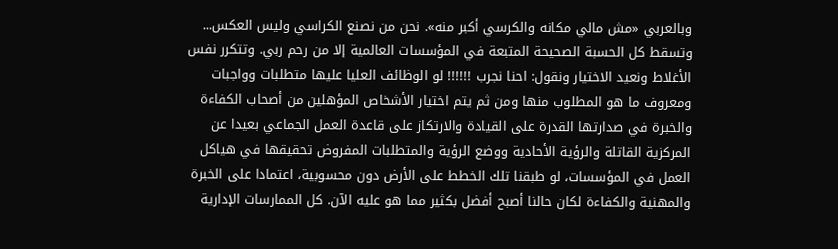وبالعربي «مش مالي مكانه والكرسي أكبر منه». نحن من نصنع الكراسي وليس العكس... وتسقط كل الحسبة الصحيحة المتبعة في المؤسسات العالمية إلا من رحم ربي. وتتكرر نفس الأغلاط ونعيد الاختيار ونقول: احنا نجرب !!!!!! لو الوظائف العليا عليها متطلبات وواجبات ومعروف ما هو المطلوب منها ومن ثم يتم اختيار الأشخاص المؤهلين من أصحاب الكفاءة والخبرة في صدارتها القدرة على القيادة والارتكاز على قاعدة العمل الجماعي بعيدا عن المركزية القاتلة والرؤية الأحادية ووضع الرؤية والمتطلبات المفروض تحقيقها في هياكل العمل في المؤسسات، لو طبقنا تلك الخطط على الأرض دون محسوبية، اعتمادا على الخبرة والمهنية والكفاءة لكان حالنا أصبح أفضل بكثير مما هو عليه الآن. كل الممارسات الإدارية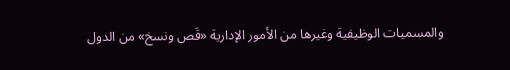والمسميات الوظيفية وغيرها من الأمور الإدارية «قَص ونسخ» من الدول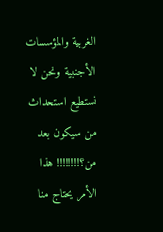الغربية والمؤسسات الأجنبية ونحن لا نستطيع استحداث من سيكون بعد من؟!!!!!!!! هذا الأمر يحتاج منا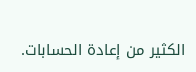الكثير من إعادة الحسابات.